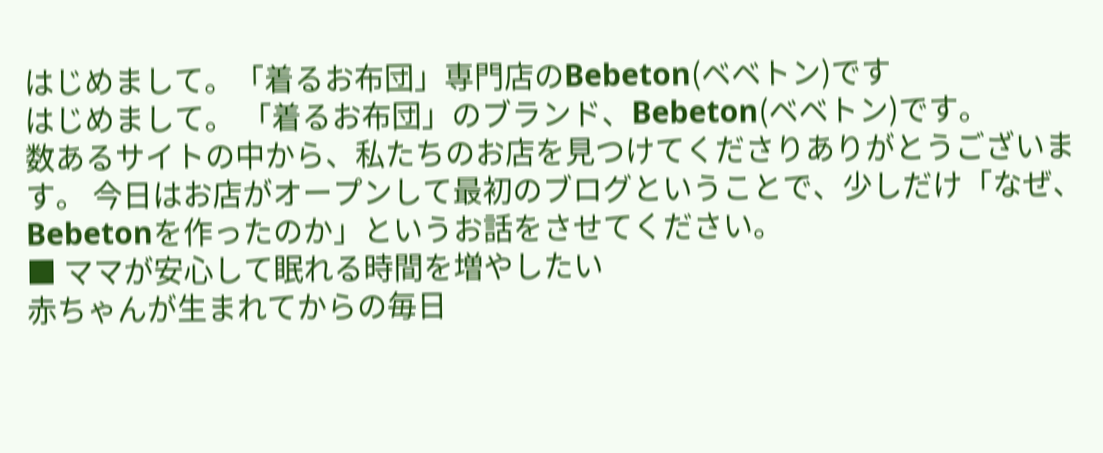はじめまして。「着るお布団」専門店のBebeton(ベベトン)です
はじめまして。 「着るお布団」のブランド、Bebeton(ベベトン)です。
数あるサイトの中から、私たちのお店を見つけてくださりありがとうございます。 今日はお店がオープンして最初のブログということで、少しだけ「なぜ、Bebetonを作ったのか」というお話をさせてください。
■ ママが安心して眠れる時間を増やしたい
赤ちゃんが生まれてからの毎日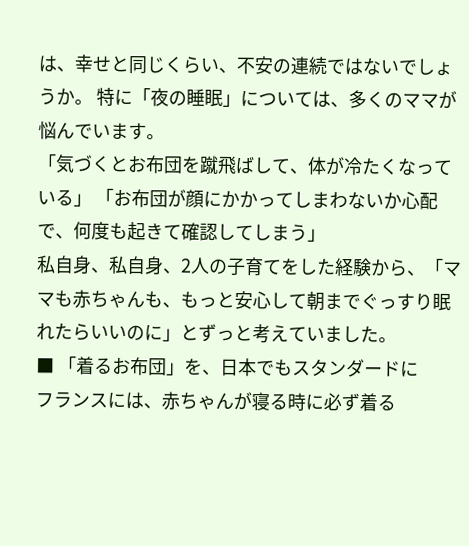は、幸せと同じくらい、不安の連続ではないでしょうか。 特に「夜の睡眠」については、多くのママが悩んでいます。
「気づくとお布団を蹴飛ばして、体が冷たくなっている」 「お布団が顔にかかってしまわないか心配で、何度も起きて確認してしまう」
私自身、私自身、2人の子育てをした経験から、「ママも赤ちゃんも、もっと安心して朝までぐっすり眠れたらいいのに」とずっと考えていました。
■ 「着るお布団」を、日本でもスタンダードに
フランスには、赤ちゃんが寝る時に必ず着る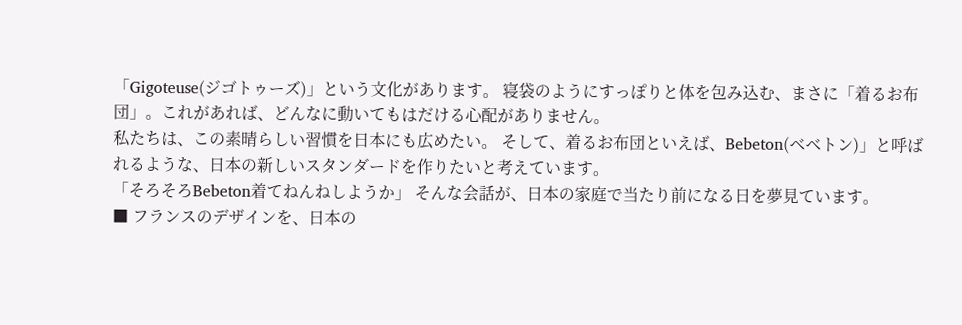「Gigoteuse(ジゴトゥーズ)」という文化があります。 寝袋のようにすっぽりと体を包み込む、まさに「着るお布団」。これがあれば、どんなに動いてもはだける心配がありません。
私たちは、この素晴らしい習慣を日本にも広めたい。 そして、着るお布団といえば、Bebeton(ベベトン)」と呼ばれるような、日本の新しいスタンダードを作りたいと考えています。
「そろそろBebeton着てねんねしようか」 そんな会話が、日本の家庭で当たり前になる日を夢見ています。
■ フランスのデザインを、日本の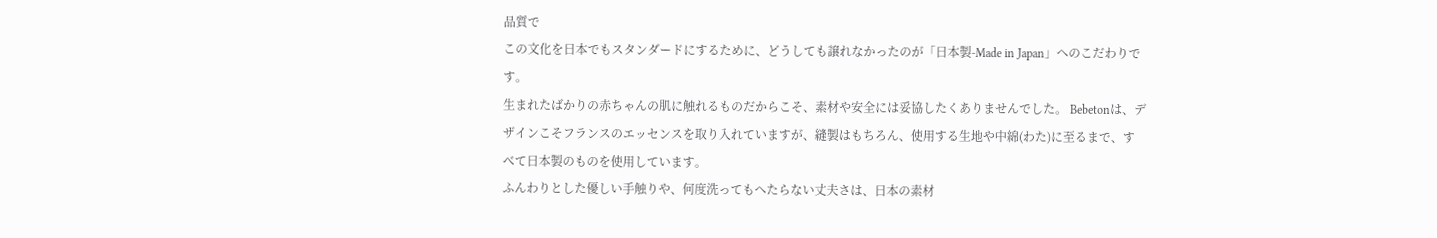品質で
この文化を日本でもスタンダードにするために、どうしても譲れなかったのが「日本製-Made in Japan」へのこだわりです。
生まれたばかりの赤ちゃんの肌に触れるものだからこそ、素材や安全には妥協したくありませんでした。 Bebetonは、デザインこそフランスのエッセンスを取り入れていますが、縫製はもちろん、使用する生地や中綿(わた)に至るまで、すべて日本製のものを使用しています。
ふんわりとした優しい手触りや、何度洗ってもへたらない丈夫さは、日本の素材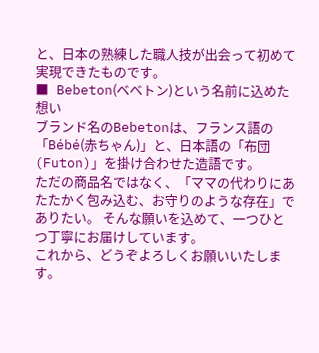と、日本の熟練した職人技が出会って初めて実現できたものです。
■ Bebeton(ベベトン)という名前に込めた想い
ブランド名のBebetonは、フランス語の「Bébé(赤ちゃん)」と、日本語の「布団(Futon)」を掛け合わせた造語です。
ただの商品名ではなく、「ママの代わりにあたたかく包み込む、お守りのような存在」でありたい。 そんな願いを込めて、一つひとつ丁寧にお届けしています。
これから、どうぞよろしくお願いいたします。